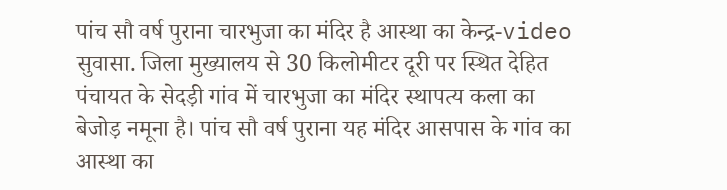पांच सौ वर्ष पुराना चारभुजा का मंदिर है आस्था का केन्द्र-video
सुवासा. जिला मुख्यालय से 30 किलोमीटर दूरी पर स्थित देहित पंचायत के सेदड़ी गांव में चारभुजा का मंदिर स्थापत्य कला का बेजोड़ नमूना है। पांच सौ वर्ष पुराना यह मंदिर आसपास के गांव का आस्था का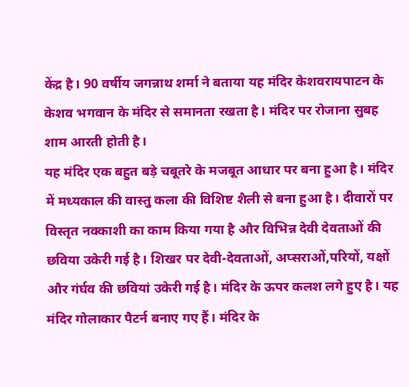केंद्र है। 90 वर्षीय जगन्नाथ शर्मा ने बताया यह मंदिर केशवरायपाटन के केशव भगवान के मंदिर से समानता रखता है। मंदिर पर रोजाना सुबह शाम आरती होती है।
यह मंदिर एक बहुत बड़े चबूतरे के मजबूत आधार पर बना हुआ है। मंदिर में मध्यकाल की वास्तु कला की विशिष्ट शैली से बना हुआ है। दीवारों पर विस्तृत नक्काशी का काम किया गया है और विभिन्न देवी देवताओं की छविया उकेरी गई है। शिखर पर देवी-देवताओं, अप्सराओं,परियों, यक्षों और गंर्घव की छवियां उकेरी गई है। मंदिर के ऊपर कलश लगे हुए है। यह मंदिर गोलाकार पैटर्न बनाए गए हैं। मंदिर के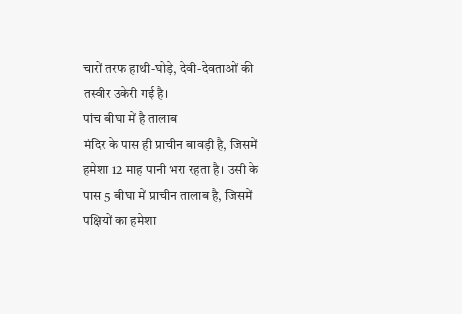चारों तरफ हाथी-घोड़े, देवी-देवताओं की तस्वीर उकेरी गई है।
पांच बीघा में है तालाब
मंदिर के पास ही प्राचीन बावड़ी है, जिसमें हमेशा 12 माह पानी भरा रहता है। उसी के पास 5 बीघा में प्राचीन तालाब है, जिसमें पक्षियों का हमेशा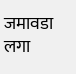जमावडा लगा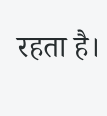रहता है।